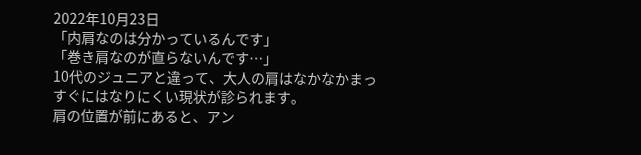2022年10月23日
「内肩なのは分かっているんです」
「巻き肩なのが直らないんです…」
10代のジュニアと違って、大人の肩はなかなかまっすぐにはなりにくい現状が診られます。
肩の位置が前にあると、アン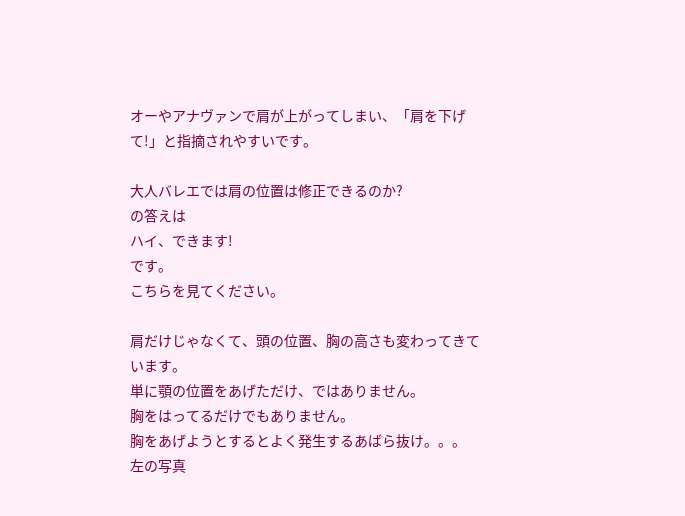オーやアナヴァンで肩が上がってしまい、「肩を下げて!」と指摘されやすいです。

大人バレエでは肩の位置は修正できるのか?
の答えは
ハイ、できます!
です。
こちらを見てください。

肩だけじゃなくて、頭の位置、胸の高さも変わってきています。
単に顎の位置をあげただけ、ではありません。
胸をはってるだけでもありません。
胸をあげようとするとよく発生するあばら抜け。。。
左の写真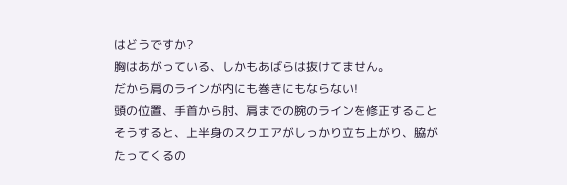はどうですか?
胸はあがっている、しかもあばらは抜けてません。
だから肩のラインが内にも巻きにもならない!
頭の位置、手首から肘、肩までの腕のラインを修正すること
そうすると、上半身のスクエアがしっかり立ち上がり、脇がたってくるの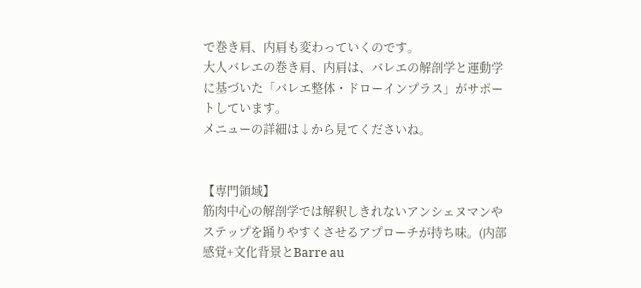で巻き肩、内肩も変わっていくのです。
大人バレエの巻き肩、内肩は、バレエの解剖学と運動学に基づいた「バレエ整体・ドローインプラス」がサポートしています。
メニューの詳細は↓から見てくださいね。


【専門領域】
筋肉中心の解剖学では解釈しきれないアンシェヌマンやステップを踊りやすくさせるアプローチが持ち味。(内部感覚+文化背景とBarre au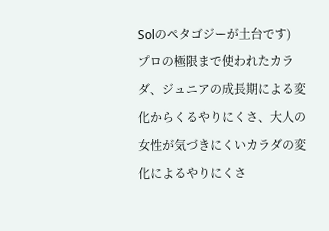Solのペタゴジーが土台です)
プロの極限まで使われたカラダ、ジュニアの成長期による変化からくるやりにくさ、大人の女性が気づきにくいカラダの変化によるやりにくさ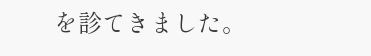を診てきました。